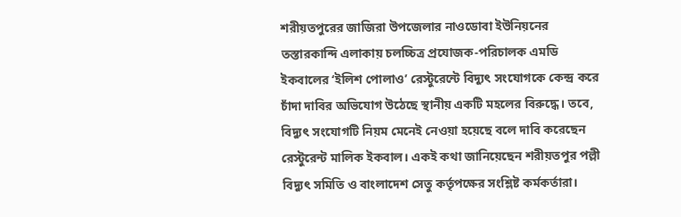শরীয়তপুরের জাজিরা উপজেলার নাওডোবা ইউনিয়নের তস্তারকান্দি এলাকায় চলচ্চিত্র প্রযোজক-পরিচালক এমডি ইকবালের ‘ইলিশ পোলাও’ রেস্টুরেন্টে বিদ্যুৎ সংযোগকে কেন্দ্র করে চাঁদা দাবির অভিযোগ উঠেছে স্থানীয় একটি মহলের বিরুদ্ধে। তবে, বিদ্যুৎ সংযোগটি নিয়ম মেনেই নেওয়া হয়েছে বলে দাবি করেছেন রেস্টুরেন্ট মালিক ইকবাল। একই কথা জানিয়েছেন শরীয়তপুর পল্লী বিদ্যুৎ সমিতি ও বাংলাদেশ সেতু কর্তৃপক্ষের সংশ্লিষ্ট কর্মকর্তারা।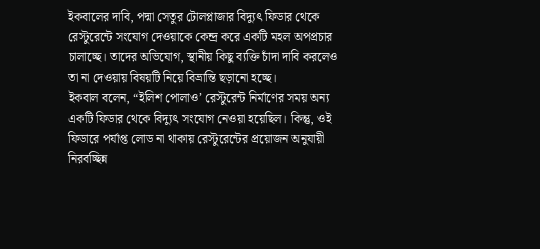ইকবালের দাবি, পদ্মা সেতুর টোলপ্লাজার বিদ্যুৎ ফিডার থেকে রেস্টুরেন্টে সংযোগ দেওয়াকে কেন্দ্র করে একটি মহল অপপ্রচার চালাচ্ছে। তাদের অভিযোগ, স্থানীয় কিছু ব্যক্তি চাঁদা দাবি করলেও তা না দেওয়ায় বিষয়টি নিয়ে বিভ্রান্তি ছড়ানো হচ্ছে।
ইকবাল বলেন, “ইলিশ পোলাও’ রেস্টুরেন্ট নির্মাণের সময় অন্য একটি ফিডার থেকে বিদ্যুৎ সংযোগ নেওয়া হয়েছিল। কিন্তু, ওই ফিডারে পর্যাপ্ত লোড না থাকায় রেস্টুরেন্টের প্রয়োজন অনুযায়ী নিরবচ্ছিন্ন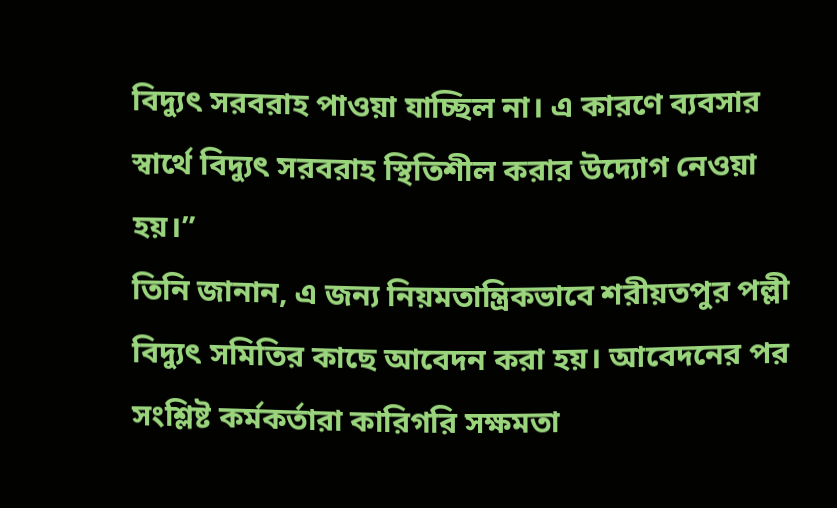বিদ্যুৎ সরবরাহ পাওয়া যাচ্ছিল না। এ কারণে ব্যবসার স্বার্থে বিদ্যুৎ সরবরাহ স্থিতিশীল করার উদ্যোগ নেওয়া হয়।”
তিনি জানান, এ জন্য নিয়মতান্ত্রিকভাবে শরীয়তপুর পল্লী বিদ্যুৎ সমিতির কাছে আবেদন করা হয়। আবেদনের পর সংশ্লিষ্ট কর্মকর্তারা কারিগরি সক্ষমতা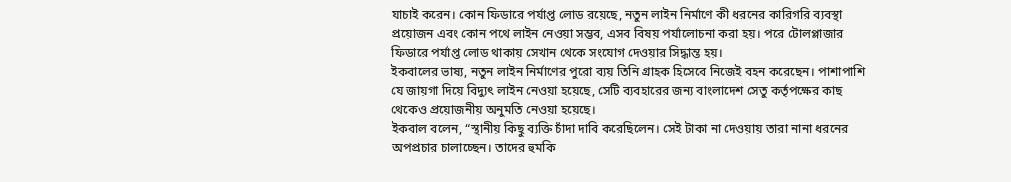যাচাই করেন। কোন ফিডারে পর্যাপ্ত লোড রয়েছে, নতুন লাইন নির্মাণে কী ধরনের কারিগরি ব্যবস্থা প্রয়োজন এবং কোন পথে লাইন নেওয়া সম্ভব, এসব বিষয় পর্যালোচনা করা হয়। পরে টোলপ্লাজার ফিডারে পর্যাপ্ত লোড থাকায় সেখান থেকে সংযোগ দেওয়ার সিদ্ধান্ত হয়।
ইকবালের ভাষ্য, নতুন লাইন নির্মাণের পুরো ব্যয় তিনি গ্রাহক হিসেবে নিজেই বহন করেছেন। পাশাপাশি যে জায়গা দিয়ে বিদ্যুৎ লাইন নেওয়া হয়েছে, সেটি ব্যবহারের জন্য বাংলাদেশ সেতু কর্তৃপক্ষের কাছ থেকেও প্রয়োজনীয় অনুমতি নেওয়া হয়েছে।
ইকবাল বলেন, “স্থানীয় কিছু ব্যক্তি চাঁদা দাবি করেছিলেন। সেই টাকা না দেওয়ায় তারা নানা ধরনের অপপ্রচার চালাচ্ছেন। তাদের হুমকি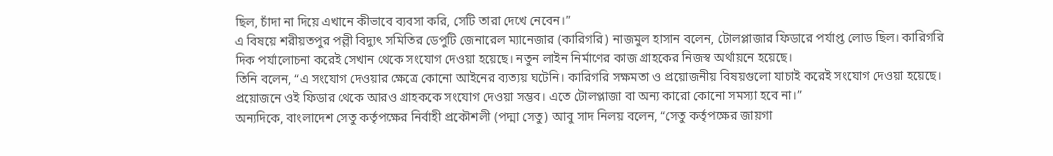ছিল, চাঁদা না দিয়ে এখানে কীভাবে ব্যবসা করি, সেটি তারা দেখে নেবেন।”
এ বিষয়ে শরীয়তপুর পল্লী বিদ্যুৎ সমিতির ডেপুটি জেনারেল ম্যানেজার (কারিগরি) নাজমুল হাসান বলেন, টোলপ্লাজার ফিডারে পর্যাপ্ত লোড ছিল। কারিগরি দিক পর্যালোচনা করেই সেখান থেকে সংযোগ দেওয়া হয়েছে। নতুন লাইন নির্মাণের কাজ গ্রাহকের নিজস্ব অর্থায়নে হয়েছে।
তিনি বলেন, “এ সংযোগ দেওয়ার ক্ষেত্রে কোনো আইনের ব্যত্যয় ঘটেনি। কারিগরি সক্ষমতা ও প্রয়োজনীয় বিষয়গুলো যাচাই করেই সংযোগ দেওয়া হয়েছে। প্রয়োজনে ওই ফিডার থেকে আরও গ্রাহককে সংযোগ দেওয়া সম্ভব। এতে টোলপ্লাজা বা অন্য কারো কোনো সমস্যা হবে না।”
অন্যদিকে, বাংলাদেশ সেতু কর্তৃপক্ষের নির্বাহী প্রকৌশলী (পদ্মা সেতু) আবু সাদ নিলয় বলেন, “সেতু কর্তৃপক্ষের জায়গা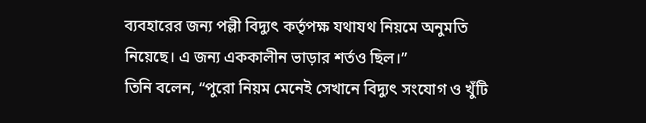ব্যবহারের জন্য পল্লী বিদ্যুৎ কর্তৃপক্ষ যথাযথ নিয়মে অনুমতি নিয়েছে। এ জন্য এককালীন ভাড়ার শর্তও ছিল।”
তিনি বলেন, “পুরো নিয়ম মেনেই সেখানে বিদ্যুৎ সংযোগ ও খুঁটি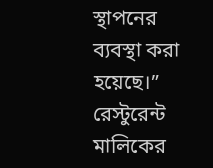স্থাপনের ব্যবস্থা করা হয়েছে।”
রেস্টুরেন্ট মালিকের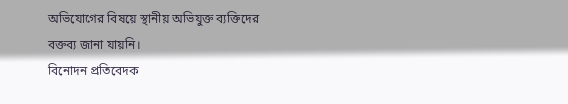অভিযোগের বিষয়ে স্থানীয় অভিযুক্ত ব্যক্তিদের বক্তব্য জানা যায়নি।
বিনোদন প্রতিবেদক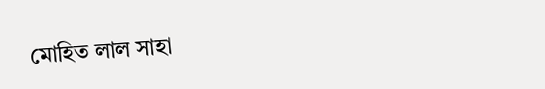মোহিত লাল সাহা